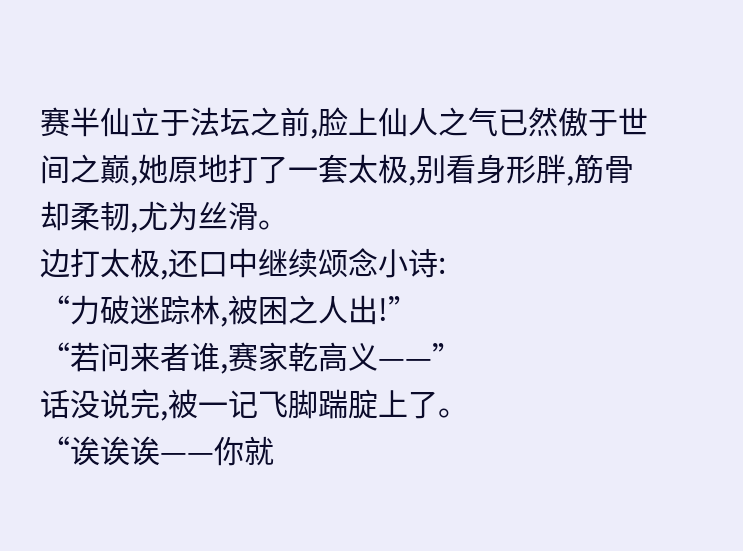赛半仙立于法坛之前,脸上仙人之气已然傲于世间之巅,她原地打了一套太极,别看身形胖,筋骨却柔韧,尤为丝滑。
边打太极,还口中继续颂念小诗:
“力破迷踪林,被困之人出!”
“若问来者谁,赛家乾高义——”
话没说完,被一记飞脚踹腚上了。
“诶诶诶——你就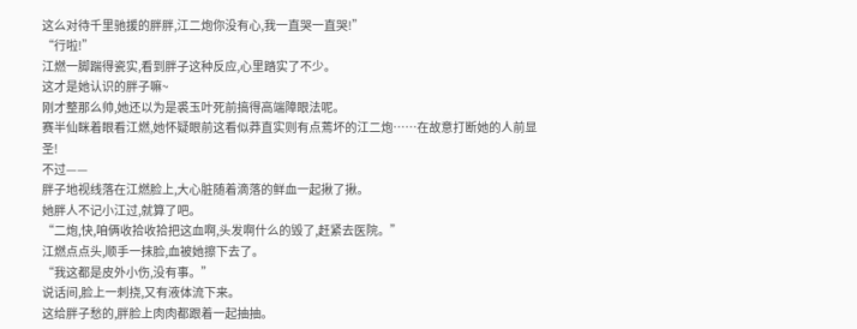这么对待千里驰援的胖胖,江二炮你没有心,我一直哭一直哭!”
“行啦!”
江燃一脚踹得瓷实,看到胖子这种反应,心里踏实了不少。
这才是她认识的胖子嘛~
刚才整那么帅,她还以为是裘玉叶死前搞得高端障眼法呢。
赛半仙眯着眼看江燃,她怀疑眼前这看似莽直实则有点蔫坏的江二炮……在故意打断她的人前显圣!
不过——
胖子地视线落在江燃脸上,大心脏随着滴落的鲜血一起揪了揪。
她胖人不记小江过,就算了吧。
“二炮,快,咱俩收拾收拾把这血啊,头发啊什么的毁了,赶紧去医院。”
江燃点点头,顺手一抹脸,血被她擦下去了。
“我这都是皮外小伤,没有事。”
说话间,脸上一刺挠,又有液体流下来。
这给胖子愁的,胖脸上肉肉都跟着一起抽抽。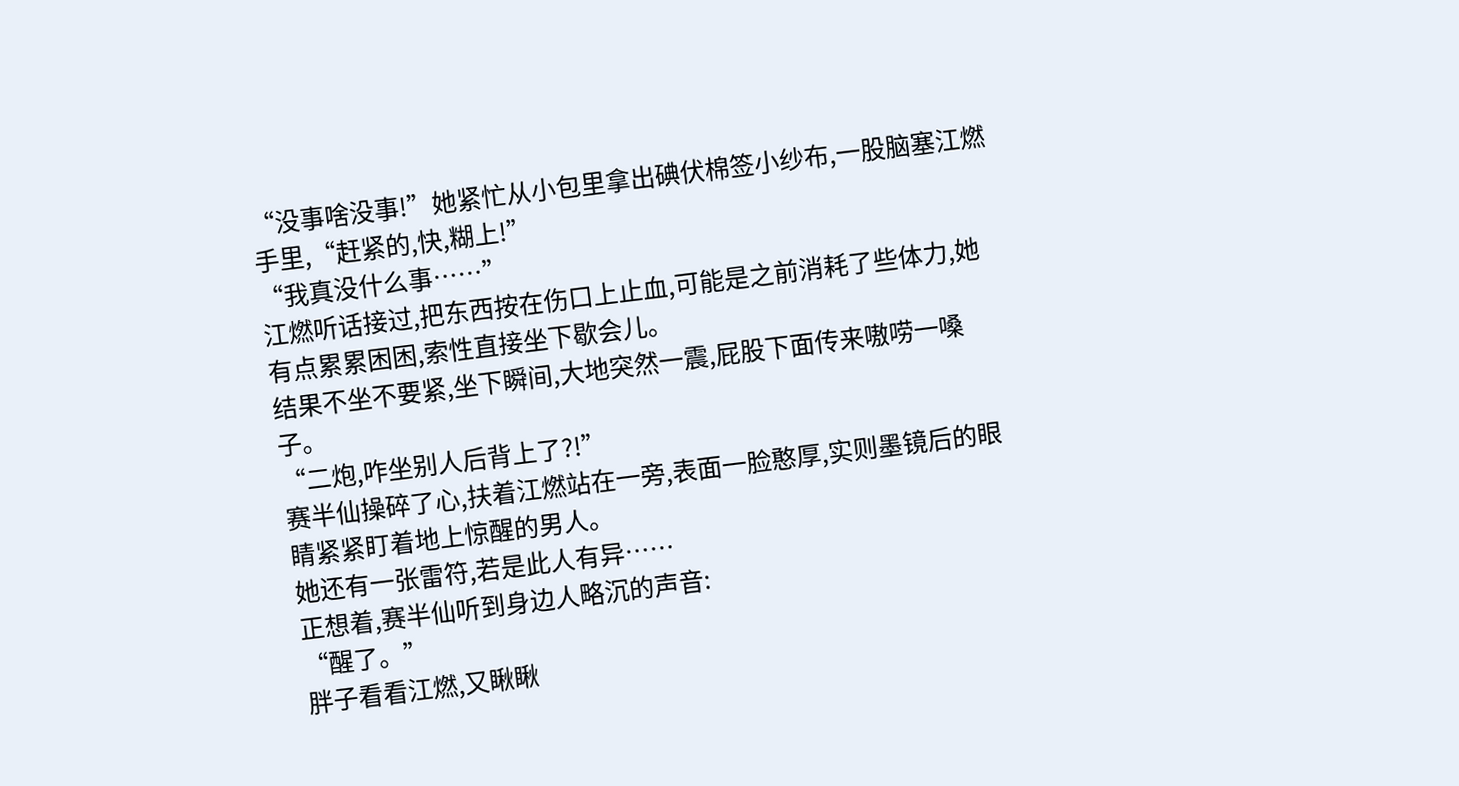“没事啥没事!”她紧忙从小包里拿出碘伏棉签小纱布,一股脑塞江燃手里,“赶紧的,快,糊上!”
“我真没什么事……”
江燃听话接过,把东西按在伤口上止血,可能是之前消耗了些体力,她有点累累困困,索性直接坐下歇会儿。
结果不坐不要紧,坐下瞬间,大地突然一震,屁股下面传来嗷唠一嗓子。
“二炮,咋坐别人后背上了?!”
赛半仙操碎了心,扶着江燃站在一旁,表面一脸憨厚,实则墨镜后的眼睛紧紧盯着地上惊醒的男人。
她还有一张雷符,若是此人有异……
正想着,赛半仙听到身边人略沉的声音:
“醒了。”
胖子看看江燃,又瞅瞅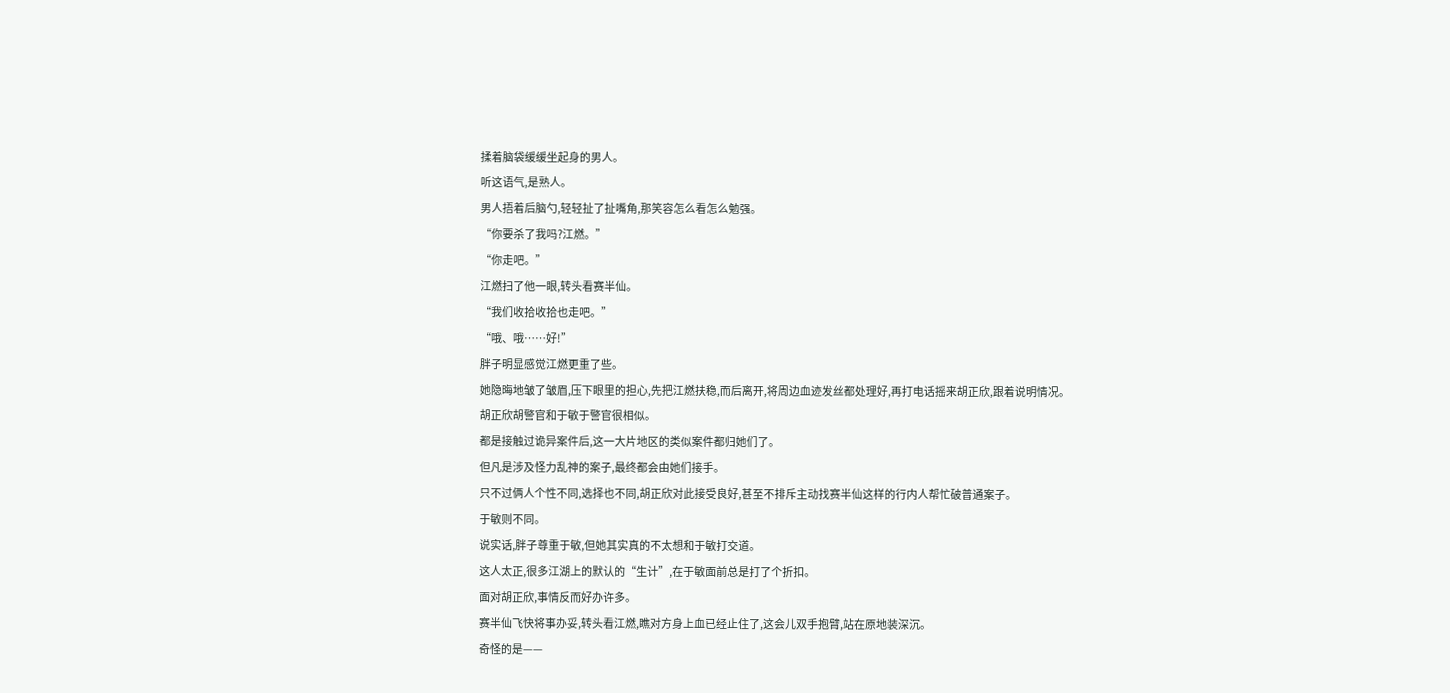揉着脑袋缓缓坐起身的男人。
听这语气,是熟人。
男人捂着后脑勺,轻轻扯了扯嘴角,那笑容怎么看怎么勉强。
“你要杀了我吗?江燃。”
“你走吧。”
江燃扫了他一眼,转头看赛半仙。
“我们收拾收拾也走吧。”
“哦、哦……好!”
胖子明显感觉江燃更重了些。
她隐晦地皱了皱眉,压下眼里的担心,先把江燃扶稳,而后离开,将周边血迹发丝都处理好,再打电话摇来胡正欣,跟着说明情况。
胡正欣胡警官和于敏于警官很相似。
都是接触过诡异案件后,这一大片地区的类似案件都归她们了。
但凡是涉及怪力乱神的案子,最终都会由她们接手。
只不过俩人个性不同,选择也不同,胡正欣对此接受良好,甚至不排斥主动找赛半仙这样的行内人帮忙破普通案子。
于敏则不同。
说实话,胖子尊重于敏,但她其实真的不太想和于敏打交道。
这人太正,很多江湖上的默认的“生计”,在于敏面前总是打了个折扣。
面对胡正欣,事情反而好办许多。
赛半仙飞快将事办妥,转头看江燃,瞧对方身上血已经止住了,这会儿双手抱臂,站在原地装深沉。
奇怪的是——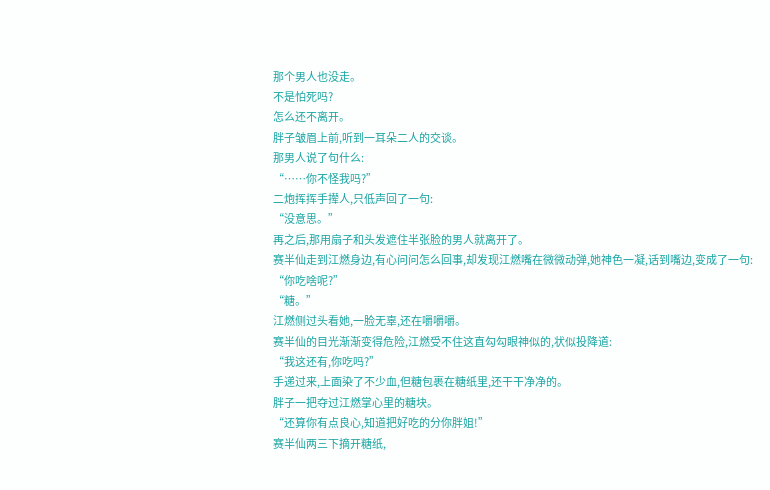那个男人也没走。
不是怕死吗?
怎么还不离开。
胖子皱眉上前,听到一耳朵二人的交谈。
那男人说了句什么:
“……你不怪我吗?”
二炮挥挥手撵人,只低声回了一句:
“没意思。”
再之后,那用扇子和头发遮住半张脸的男人就离开了。
赛半仙走到江燃身边,有心问问怎么回事,却发现江燃嘴在微微动弹,她神色一凝,话到嘴边,变成了一句:
“你吃啥呢?”
“糖。”
江燃侧过头看她,一脸无辜,还在嚼嚼嚼。
赛半仙的目光渐渐变得危险,江燃受不住这直勾勾眼神似的,状似投降道:
“我这还有,你吃吗?”
手递过来,上面染了不少血,但糖包裹在糖纸里,还干干净净的。
胖子一把夺过江燃掌心里的糖块。
“还算你有点良心,知道把好吃的分你胖姐!”
赛半仙两三下摘开糖纸,